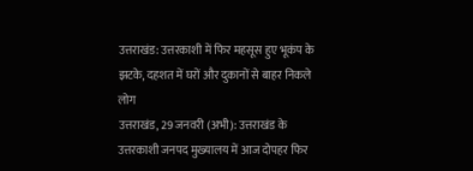उत्तराखंड: उत्तरकाशी में फिर महसूस हुए भूकंप के झटके, दहशत में घरों और दुकानों से बाहर निकले लोग
उत्तराखंड, 29 जनवरी (अभी): उत्तराखंड के उत्तरकाशी जनपद मुख्यालय में आज दोपहर फिर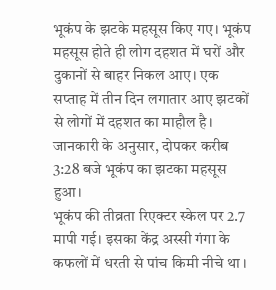भूकंप के झटके महसूस किए गए। भूकंप महसूस होते ही लोग दहशत में घरों और दुकानों से बाहर निकल आए। एक सप्ताह में तीन दिन लगातार आए झटकों से लोगों में दहशत का माहौल है। जानकारी के अनुसार, दोपकर करीब 3:28 बजे भूकंप का झटका महसूस हुआ।
भूकंप की तीव्रता रिएक्टर स्केल पर 2.7 मापी गई। इसका केंद्र अस्सी गंगा के कफलों में धरती से पांच किमी नीचे था ।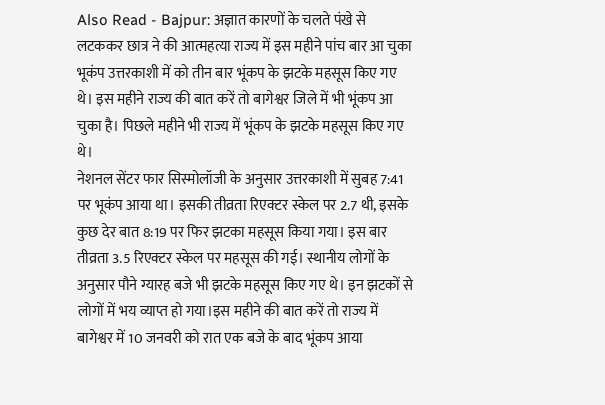Also Read - Bajpur: अज्ञात कारणों के चलते पंखे से लटककर छात्र ने की आत्महत्या राज्य में इस महीने पांच बार आ चुका भूकंप उत्तरकाशी में को तीन बार भूंकप के झटके महसूस किए गए थे। इस महीने राज्य की बात करें तो बागेश्वर जिले में भी भूंकप आ चुका है। पिछले महीने भी राज्य में भूंकप के झटके महसूस किए गए थे।
नेशनल सेंटर फार सिस्मोलॉजी के अनुसार उत्तरकाशी में सुबह 7:41 पर भूकंप आया था। इसकी तीव्रता रिएक्टर स्केल पर 2.7 थी, इसके कुछ देर बात 8:19 पर फिर झटका महसूस किया गया। इस बार तीव्रता 3.5 रिएक्टर स्केल पर महसूस की गई। स्थानीय लोगों के अनुसार पौने ग्यारह बजे भी झटके महसूस किए गए थे। इन झटकों से लोगों में भय व्याप्त हो गया।इस महीने की बात करें तो राज्य में बागेश्वर में 10 जनवरी को रात एक बजे के बाद भूंकप आया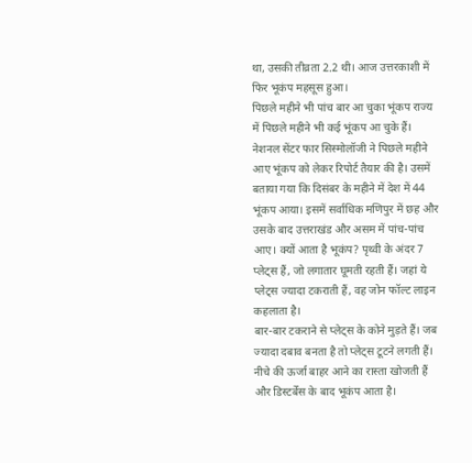था, उसकी तीव्रता 2.2 थी। आज उत्तरकाशी में फिर भूकंप महसूस हुआ।
पिछले महीने भी पांच बार आ चुका भूंकप राज्य में पिछले महीने भी कई भूंकप आ चुके हैं। नेशनल सेंटर फार सिस्मोलॉजी ने पिछले महीने आए भूंकप को लेकर रिपोर्ट तैयार की है। उसमें बताया गया कि दिसंबर के महीने में देश में 44 भूंकप आया। इसमें सर्वाधिक मणिपुर में छह और उसके बाद उत्तराखंड और असम में पांच-पांच आए। क्यों आता है भूकंप? पृथ्वी के अंदर 7 प्लेट्स हैं, जो लगातार घूमती रहती हैं। जहां ये प्लेट्स ज्यादा टकराती हैं, वह जोन फॉल्ट लाइन कहलाता है।
बार-बार टकराने से प्लेट्स के कोने मुड़ते हैं। जब ज्यादा दबाव बनता है तो प्लेट्स टूटने लगती हैं। नीचे की ऊर्जा बाहर आने का रास्ता खोजती हैं और डिस्टर्बेंस के बाद भूकंप आता है।